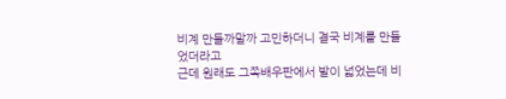비계 만들까말까 고민하더니 결국 비계를 만들었더라고
근데 원래도 그쪽배우판에서 발이 넓었는데 비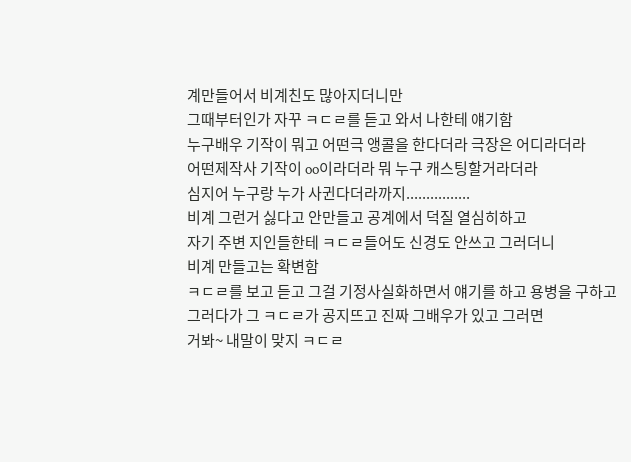계만들어서 비계친도 많아지더니만
그때부터인가 자꾸 ㅋㄷㄹ를 듣고 와서 나한테 얘기함
누구배우 기작이 뭐고 어떤극 앵콜을 한다더라 극장은 어디라더라
어떤제작사 기작이 oo이라더라 뭐 누구 캐스팅할거라더라
심지어 누구랑 누가 사귄다더라까지................
비계 그런거 싫다고 안만들고 공계에서 덕질 열심히하고
자기 주변 지인들한테 ㅋㄷㄹ들어도 신경도 안쓰고 그러더니
비계 만들고는 확변함
ㅋㄷㄹ를 보고 듣고 그걸 기정사실화하면서 얘기를 하고 용병을 구하고
그러다가 그 ㅋㄷㄹ가 공지뜨고 진짜 그배우가 있고 그러면
거봐~ 내말이 맞지 ㅋㄷㄹ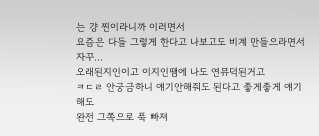는 걍 찐이라니까 이러면서
요즘은 다들 그렇게 한다고 나보고도 비계 만들으라면서 자꾸...
오래된지인이고 이지인땜에 나도 연뮤덕된거고
ㅋㄷㄹ 안궁금하니 얘기안해줘도 된다고 좋게좋게 얘기해도
완전 그쪽으로 푹 빠져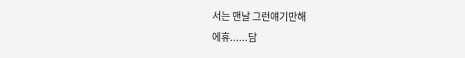서는 맨날 그런얘기만해
에휴......담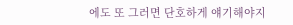에도 또 그러면 단호하게 얘기해야지